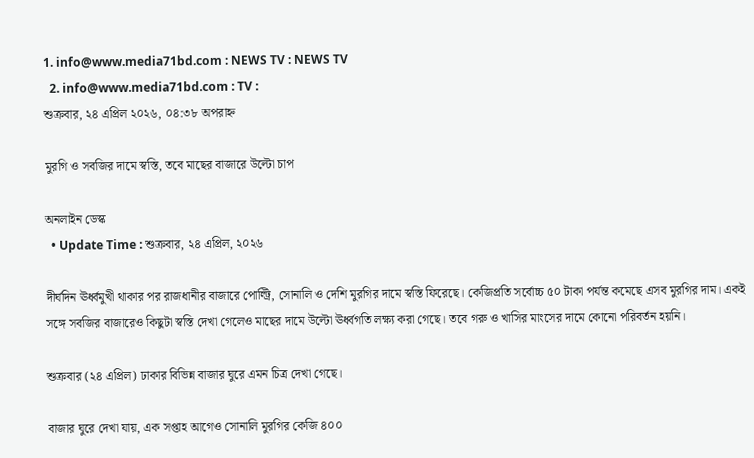1. info@www.media71bd.com : NEWS TV : NEWS TV
  2. info@www.media71bd.com : TV :
শুক্রবার, ২৪ এপ্রিল ২০২৬, ০৪:৩৮ অপরাহ্ন

মুরগি ও সবজির দামে স্বস্তি, তবে মাছের বাজারে উল্টো চাপ

অনলাইন ডেস্ক
  • Update Time : শুক্রবার, ২৪ এপ্রিল, ২০২৬

দীর্ঘদিন ঊর্ধ্বমুখী থাকার পর রাজধানীর বাজারে পোল্ট্রি, সোনালি ও দেশি মুরগির দামে স্বস্তি ফিরেছে। কেজিপ্রতি সর্বোচ্চ ৫০ টাকা পর্যন্ত কমেছে এসব মুরগির দাম। একই সঙ্গে সবজির বাজারেও কিছুটা স্বস্তি দেখা গেলেও মাছের দামে উল্টো ঊর্ধ্বগতি লক্ষ্য করা গেছে। তবে গরু ও খাসির মাংসের দামে কোনো পরিবর্তন হয়নি।

শুক্রবার (২৪ এপ্রিল) ঢাকার বিভিন্ন বাজার ঘুরে এমন চিত্র দেখা গেছে।

বাজার ঘুরে দেখা যায়, এক সপ্তাহ আগেও সোনালি মুরগির কেজি ৪০০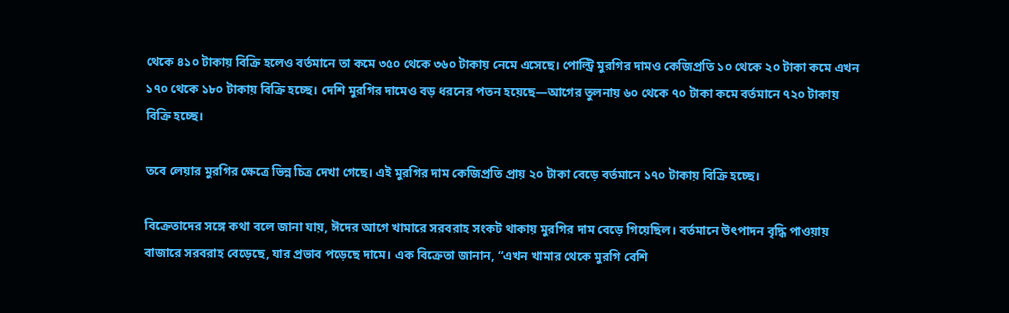থেকে ৪১০ টাকায় বিক্রি হলেও বর্তমানে তা কমে ৩৫০ থেকে ৩৬০ টাকায় নেমে এসেছে। পোল্ট্রি মুরগির দামও কেজিপ্রতি ১০ থেকে ২০ টাকা কমে এখন ১৭০ থেকে ১৮০ টাকায় বিক্রি হচ্ছে। দেশি মুরগির দামেও বড় ধরনের পতন হয়েছে—আগের তুলনায় ৬০ থেকে ৭০ টাকা কমে বর্তমানে ৭২০ টাকায় বিক্রি হচ্ছে।

তবে লেয়ার মুরগির ক্ষেত্রে ভিন্ন চিত্র দেখা গেছে। এই মুরগির দাম কেজিপ্রতি প্রায় ২০ টাকা বেড়ে বর্তমানে ১৭০ টাকায় বিক্রি হচ্ছে।

বিক্রেতাদের সঙ্গে কথা বলে জানা যায়, ঈদের আগে খামারে সরবরাহ সংকট থাকায় মুরগির দাম বেড়ে গিয়েছিল। বর্তমানে উৎপাদন বৃদ্ধি পাওয়ায় বাজারে সরবরাহ বেড়েছে, যার প্রভাব পড়েছে দামে। এক বিক্রেতা জানান, “এখন খামার থেকে মুরগি বেশি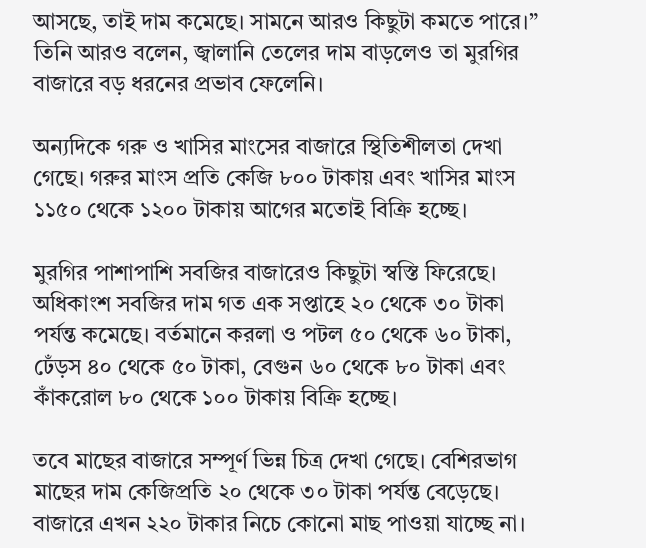আসছে, তাই দাম কমেছে। সামনে আরও কিছুটা কমতে পারে।” তিনি আরও বলেন, জ্বালানি তেলের দাম বাড়লেও তা মুরগির বাজারে বড় ধরনের প্রভাব ফেলেনি।

অন্যদিকে গরু ও খাসির মাংসের বাজারে স্থিতিশীলতা দেখা গেছে। গরুর মাংস প্রতি কেজি ৮০০ টাকায় এবং খাসির মাংস ১১৫০ থেকে ১২০০ টাকায় আগের মতোই বিক্রি হচ্ছে।

মুরগির পাশাপাশি সবজির বাজারেও কিছুটা স্বস্তি ফিরেছে। অধিকাংশ সবজির দাম গত এক সপ্তাহে ২০ থেকে ৩০ টাকা পর্যন্ত কমেছে। বর্তমানে করলা ও পটল ৫০ থেকে ৬০ টাকা, ঢেঁড়স ৪০ থেকে ৫০ টাকা, বেগুন ৬০ থেকে ৮০ টাকা এবং কাঁকরোল ৮০ থেকে ১০০ টাকায় বিক্রি হচ্ছে।

তবে মাছের বাজারে সম্পূর্ণ ভিন্ন চিত্র দেখা গেছে। বেশিরভাগ মাছের দাম কেজিপ্রতি ২০ থেকে ৩০ টাকা পর্যন্ত বেড়েছে। বাজারে এখন ২২০ টাকার নিচে কোনো মাছ পাওয়া যাচ্ছে না।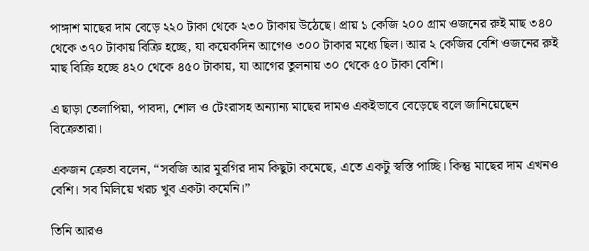পাঙ্গাশ মাছের দাম বেড়ে ২২০ টাকা থেকে ২৩০ টাকায় উঠেছে। প্রায় ১ কেজি ২০০ গ্রাম ওজনের রুই মাছ ৩৪০ থেকে ৩৭০ টাকায় বিক্রি হচ্ছে, যা কয়েকদিন আগেও ৩০০ টাকার মধ্যে ছিল। আর ২ কেজির বেশি ওজনের রুই মাছ বিক্রি হচ্ছে ৪২০ থেকে ৪৫০ টাকায়, যা আগের তুলনায় ৩০ থেকে ৫০ টাকা বেশি।

এ ছাড়া তেলাপিয়া, পাবদা, শোল ও টেংরাসহ অন্যান্য মাছের দামও একইভাবে বেড়েছে বলে জানিয়েছেন বিক্রেতারা।

একজন ক্রেতা বলেন, “সবজি আর মুরগির দাম কিছুটা কমেছে, এতে একটু স্বস্তি পাচ্ছি। কিন্তু মাছের দাম এখনও বেশি। সব মিলিয়ে খরচ খুব একটা কমেনি।”

তিনি আরও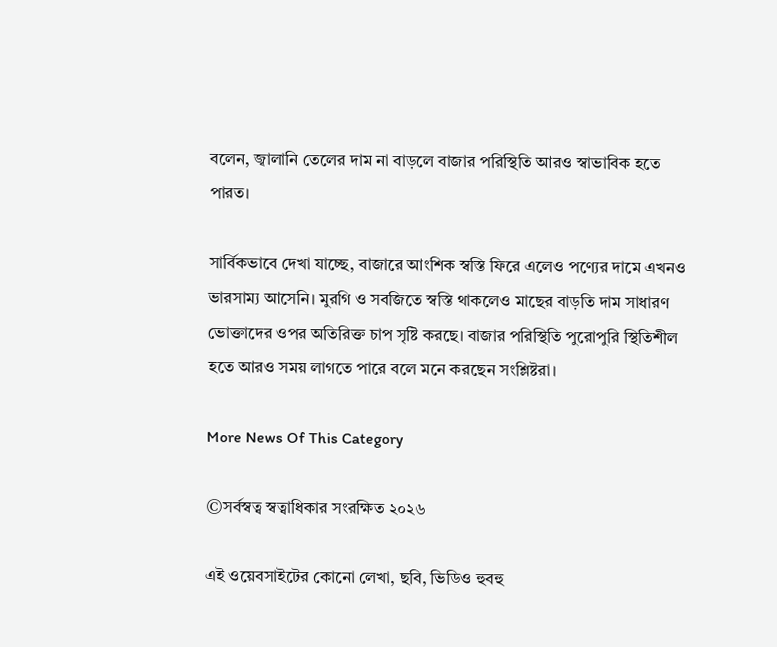বলেন, জ্বালানি তেলের দাম না বাড়লে বাজার পরিস্থিতি আরও স্বাভাবিক হতে পারত।

সার্বিকভাবে দেখা যাচ্ছে, বাজারে আংশিক স্বস্তি ফিরে এলেও পণ্যের দামে এখনও ভারসাম্য আসেনি। মুরগি ও সবজিতে স্বস্তি থাকলেও মাছের বাড়তি দাম সাধারণ ভোক্তাদের ওপর অতিরিক্ত চাপ সৃষ্টি করছে। বাজার পরিস্থিতি পুরোপুরি স্থিতিশীল হতে আরও সময় লাগতে পারে বলে মনে করছেন সংশ্লিষ্টরা।

More News Of This Category

©সর্বস্বত্ব স্বত্বাধিকার সংরক্ষিত ২০২৬

এই ওয়েবসাইটের কোনো লেখা, ছবি, ভিডিও হুবহু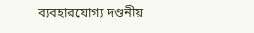ব্যবহারযোগ্য দণ্ডনীয়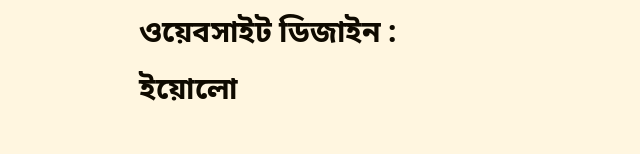ওয়েবসাইট ডিজাইন : ইয়োলো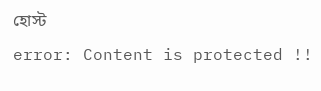হোস্ট
error: Content is protected !!